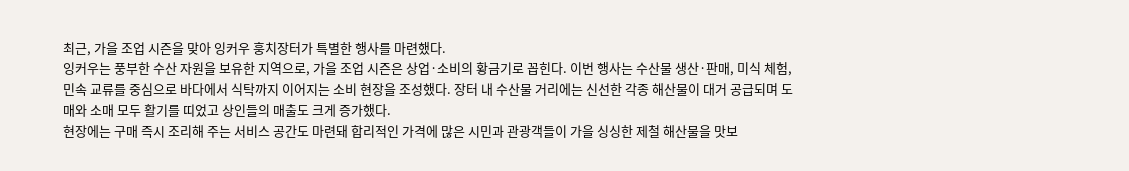최근, 가을 조업 시즌을 맞아 잉커우 훙치장터가 특별한 행사를 마련했다.
잉커우는 풍부한 수산 자원을 보유한 지역으로, 가을 조업 시즌은 상업·소비의 황금기로 꼽힌다. 이번 행사는 수산물 생산·판매, 미식 체험, 민속 교류를 중심으로 바다에서 식탁까지 이어지는 소비 현장을 조성했다. 장터 내 수산물 거리에는 신선한 각종 해산물이 대거 공급되며 도매와 소매 모두 활기를 띠었고 상인들의 매출도 크게 증가했다.
현장에는 구매 즉시 조리해 주는 서비스 공간도 마련돼 합리적인 가격에 많은 시민과 관광객들이 가을 싱싱한 제철 해산물을 맛보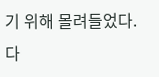기 위해 몰려들었다. 다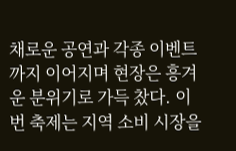채로운 공연과 각종 이벤트까지 이어지며 현장은 흥겨운 분위기로 가득 찼다. 이번 축제는 지역 소비 시장을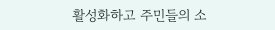활성화하고 주민들의 소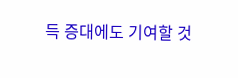득 증대에도 기여할 것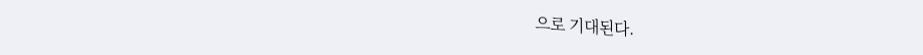으로 기대된다.